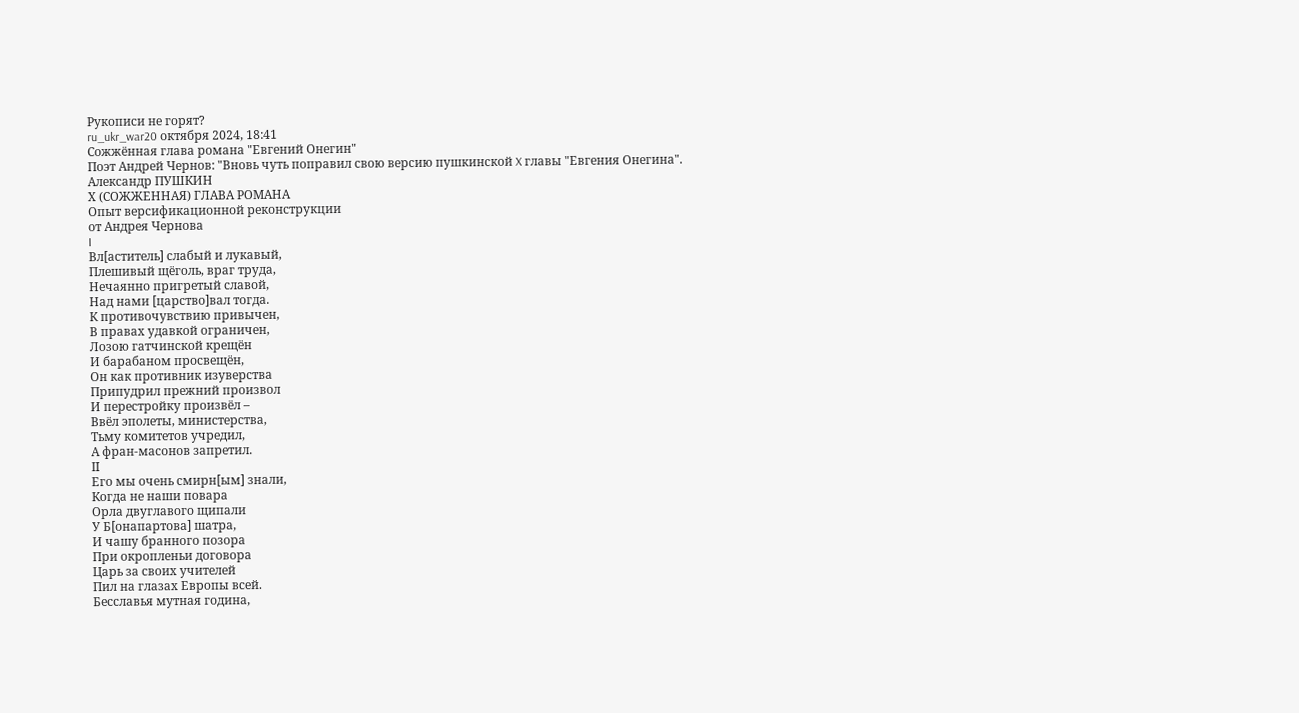Рукописи не горят?
ru_ukr_war20 октября 2024, 18:41
Сожжённая глава романа "Евгений Онегин"
Поэт Андрей Чернов: "Вновь чуть поправил свою версию пушкинской X главы "Евгения Онегина".
Александр ПУШКИН
Х (СОЖЖЕННАЯ) ГЛАВА РОМАНА
Опыт версификационной реконструкции
от Андрея Чернова
I
Вл[аститель] слабый и лукавый,
Плешивый щёголь, враг труда,
Нечаянно пригретый славой,
Над нами [царство]вал тогда.
К противочувствию привычен,
В правах удавкой ограничен,
Лозою гатчинской крещён
И барабаном просвещён,
Он как противник изуверства
Припудрил прежний произвол
И перестройку произвёл –
Ввёл эполеты, министерства,
Тьму комитетов учредил,
А фран-масонов запретил.
ІI
Его мы очень смирн[ым] знали,
Когда не наши повара
Орла двуглавого щипали
У Б[онапартова] шатра,
И чашу бранного позора
При окропленьи договора
Царь за своих учителей
Пил на глазах Европы всей.
Бесславья мутная година,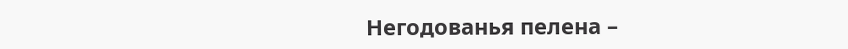Негодованья пелена –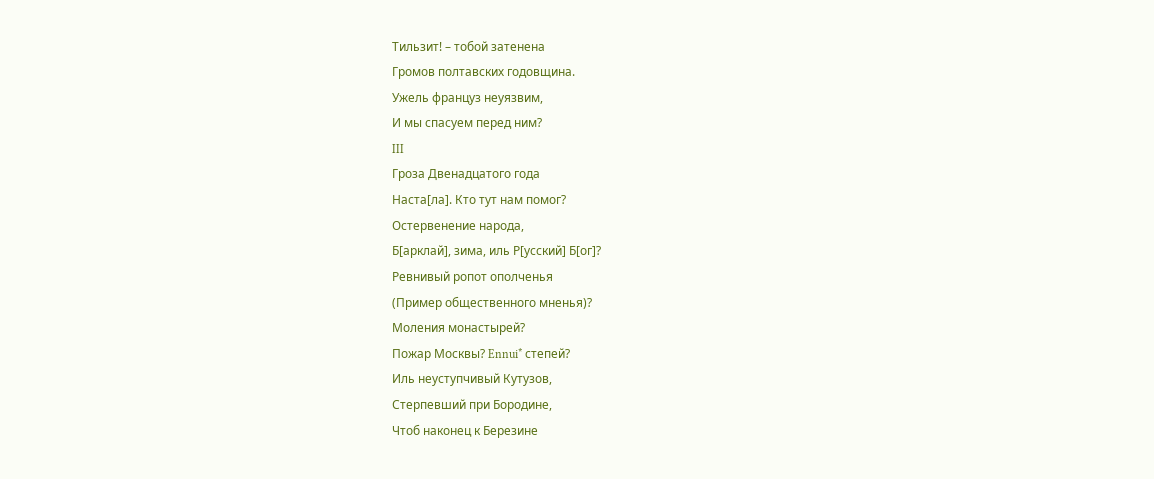Тильзит! – тобой затенена
Громов полтавских годовщина.
Ужель француз неуязвим,
И мы спасуем перед ним?
III
Гроза Двенадцатого года
Наста[ла]. Кто тут нам помог?
Остервенение народа,
Б[арклай], зима, иль Р[усский] Б[ог]?
Ревнивый ропот ополченья
(Пример общественного мненья)?
Моления монастырей?
Пожар Москвы? Ennui* степей?
Иль неуступчивый Кутузов,
Стерпевший при Бородине,
Чтоб наконец к Березине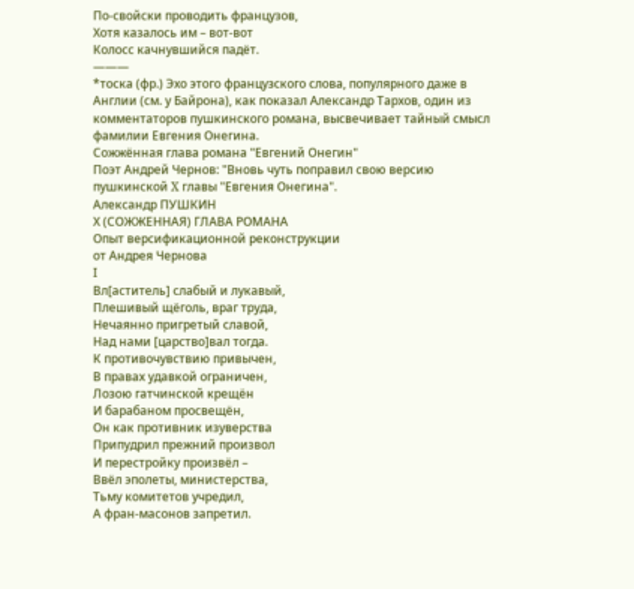По-свойски проводить французов,
Хотя казалось им – вот-вот
Колосс качнувшийся падёт.
———
*тоска (фр.) Эхо этого французского слова, популярного даже в Англии (см. у Байрона), как показал Александр Тархов, один из комментаторов пушкинского романа, высвечивает тайный смысл фамилии Евгения Онегина.
Сожжённая глава романа "Евгений Онегин"
Поэт Андрей Чернов: "Вновь чуть поправил свою версию пушкинской X главы "Евгения Онегина".
Александр ПУШКИН
Х (СОЖЖЕННАЯ) ГЛАВА РОМАНА
Опыт версификационной реконструкции
от Андрея Чернова
I
Вл[аститель] слабый и лукавый,
Плешивый щёголь, враг труда,
Нечаянно пригретый славой,
Над нами [царство]вал тогда.
К противочувствию привычен,
В правах удавкой ограничен,
Лозою гатчинской крещён
И барабаном просвещён,
Он как противник изуверства
Припудрил прежний произвол
И перестройку произвёл –
Ввёл эполеты, министерства,
Тьму комитетов учредил,
А фран-масонов запретил.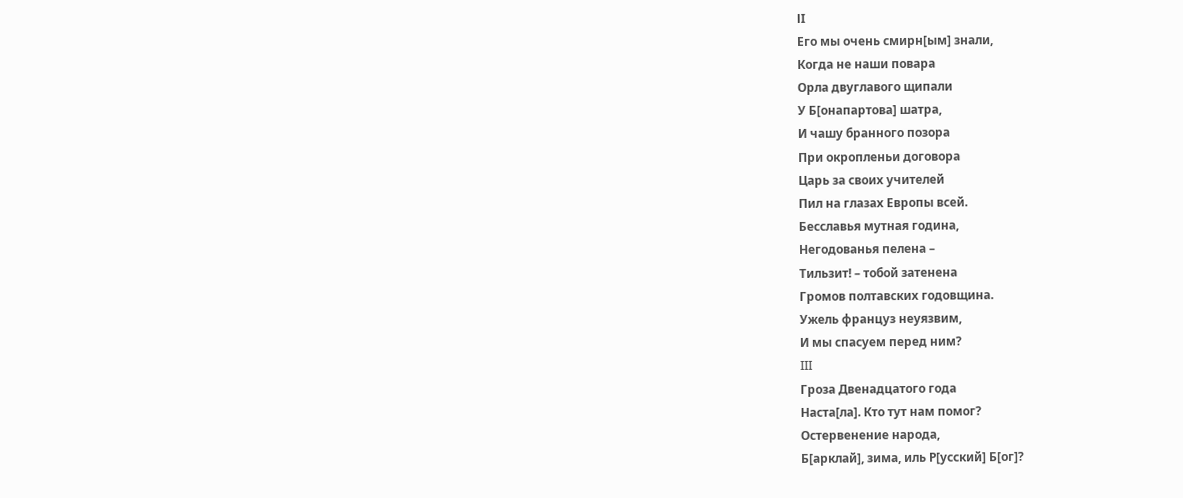ІI
Его мы очень смирн[ым] знали,
Когда не наши повара
Орла двуглавого щипали
У Б[онапартова] шатра,
И чашу бранного позора
При окропленьи договора
Царь за своих учителей
Пил на глазах Европы всей.
Бесславья мутная година,
Негодованья пелена –
Тильзит! – тобой затенена
Громов полтавских годовщина.
Ужель француз неуязвим,
И мы спасуем перед ним?
III
Гроза Двенадцатого года
Наста[ла]. Кто тут нам помог?
Остервенение народа,
Б[арклай], зима, иль Р[усский] Б[ог]?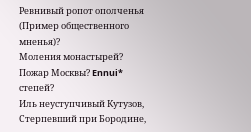Ревнивый ропот ополченья
(Пример общественного мненья)?
Моления монастырей?
Пожар Москвы? Ennui* степей?
Иль неуступчивый Кутузов,
Стерпевший при Бородине,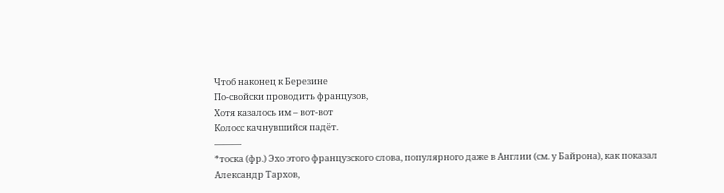Чтоб наконец к Березине
По-свойски проводить французов,
Хотя казалось им – вот-вот
Колосс качнувшийся падёт.
———
*тоска (фр.) Эхо этого французского слова, популярного даже в Англии (см. у Байрона), как показал Александр Тархов,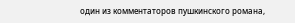один из комментаторов пушкинского романа,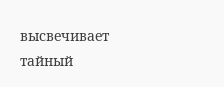высвечивает тайный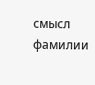смысл фамилии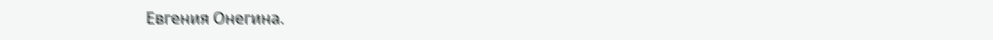Евгения Онегина.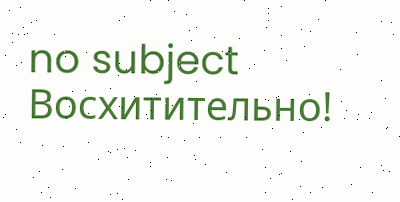no subject
Восхитительно!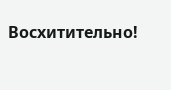Восхитительно!